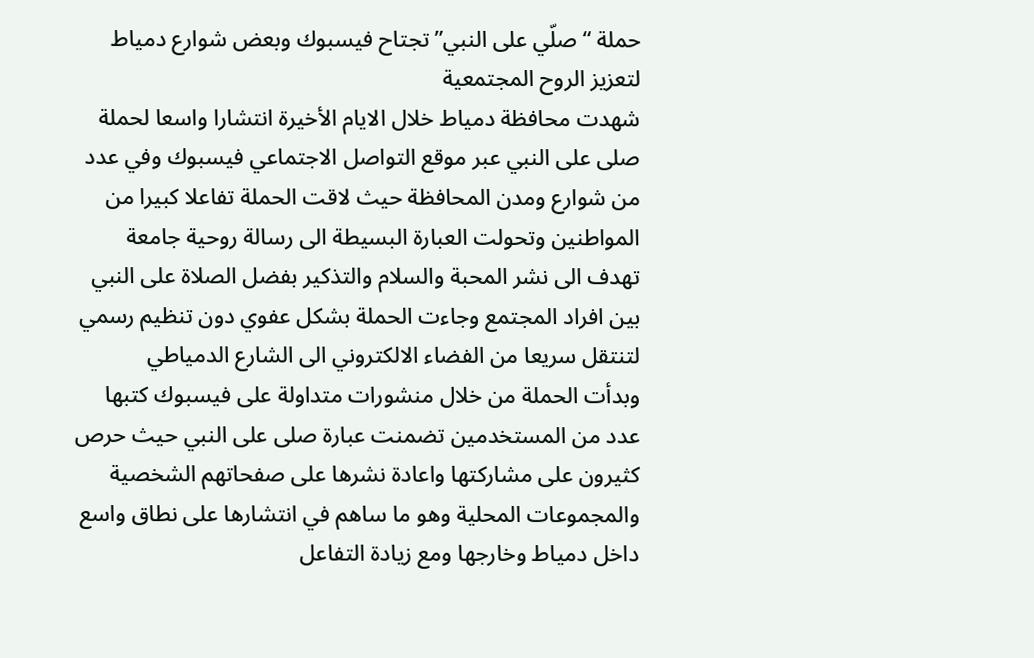حملة “صلّي على النبي” تجتاح فيسبوك وبعض شوارع دمياط لتعزيز الروح المجتمعية
شهدت محافظة دمياط خلال الايام الأخيرة انتشارا واسعا لحملة صلى على النبي عبر موقع التواصل الاجتماعي فيسبوك وفي عدد من شوارع ومدن المحافظة حيث لاقت الحملة تفاعلا كبيرا من المواطنين وتحولت العبارة البسيطة الى رسالة روحية جامعة تهدف الى نشر المحبة والسلام والتذكير بفضل الصلاة على النبي بين افراد المجتمع وجاءت الحملة بشكل عفوي دون تنظيم رسمي لتنتقل سريعا من الفضاء الالكتروني الى الشارع الدمياطي
وبدأت الحملة من خلال منشورات متداولة على فيسبوك كتبها عدد من المستخدمين تضمنت عبارة صلى على النبي حيث حرص كثيرون على مشاركتها واعادة نشرها على صفحاتهم الشخصية والمجموعات المحلية وهو ما ساهم في انتشارها على نطاق واسع داخل دمياط وخارجها ومع زيادة التفاعل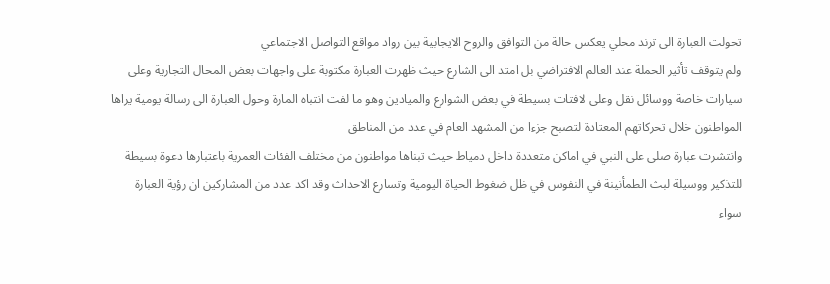تحولت العبارة الى ترند محلي يعكس حالة من التوافق والروح الايجابية بين رواد مواقع التواصل الاجتماعي
ولم يتوقف تأثير الحملة عند العالم الافتراضي بل امتد الى الشارع حيث ظهرت العبارة مكتوبة على واجهات بعض المحال التجارية وعلى سيارات خاصة ووسائل نقل وعلى لافتات بسيطة في بعض الشوارع والميادين وهو ما لفت انتباه المارة وحول العبارة الى رسالة يومية يراها المواطنون خلال تحركاتهم المعتادة لتصبح جزءا من المشهد العام في عدد من المناطق
وانتشرت عبارة صلى على النبي في اماكن متعددة داخل دمياط حيث تبناها مواطنون من مختلف الفئات العمرية باعتبارها دعوة بسيطة للتذكير ووسيلة لبث الطمأنينة في النفوس في ظل ضغوط الحياة اليومية وتسارع الاحداث وقد اكد عدد من المشاركين ان رؤية العبارة سواء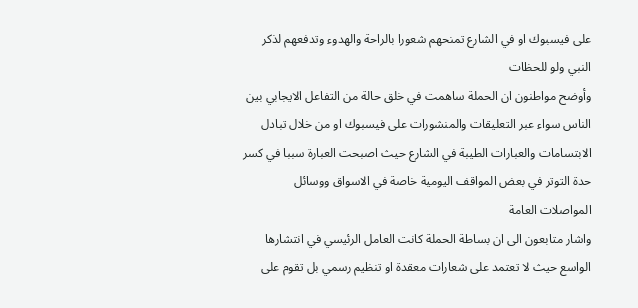على فيسبوك او في الشارع تمنحهم شعورا بالراحة والهدوء وتدفعهم لذكر النبي ولو للحظات
وأوضح مواطنون ان الحملة ساهمت في خلق حالة من التفاعل الايجابي بين الناس سواء عبر التعليقات والمنشورات على فيسبوك او من خلال تبادل الابتسامات والعبارات الطيبة في الشارع حيث اصبحت العبارة سببا في كسر حدة التوتر في بعض المواقف اليومية خاصة في الاسواق ووسائل المواصلات العامة
واشار متابعون الى ان بساطة الحملة كانت العامل الرئيسي في انتشارها الواسع حيث لا تعتمد على شعارات معقدة او تنظيم رسمي بل تقوم على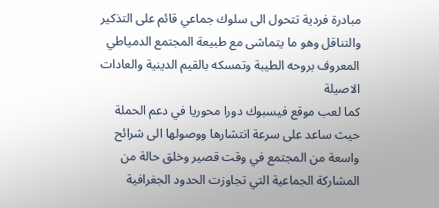مبادرة فردية تتحول الى سلوك جماعي قائم على التذكير والتناقل وهو ما يتماشى مع طبيعة المجتمع الدمياطي المعروف بروحه الطيبة وتمسكه بالقيم الدينية والعادات الاصيلة
كما لعب موقع فيسبوك دورا محوريا في دعم الحملة حيث ساعد على سرعة انتشارها ووصولها الى شرائح واسعة من المجتمع في وقت قصير وخلق حالة من المشاركة الجماعية التي تجاوزت الحدود الجغرافية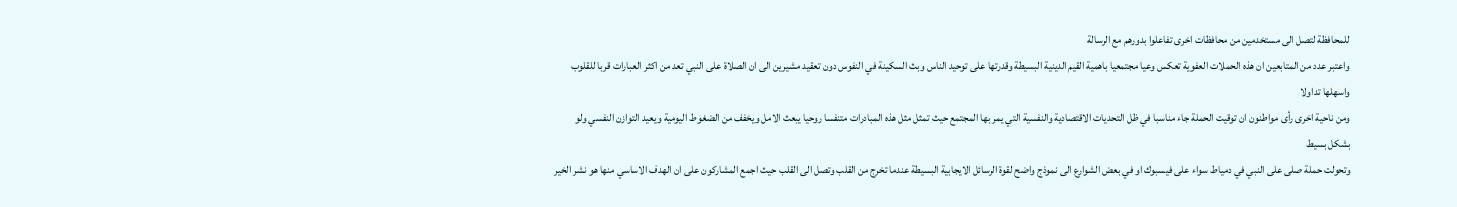للمحافظة لتصل الى مستخدمين من محافظات اخرى تفاعلوا بدورهم مع الرسالة
واعتبر عدد من المتابعين ان هذه الحملات العفوية تعكس وعيا مجتمعيا باهمية القيم الدينية البسيطة وقدرتها على توحيد الناس وبث السكينة في النفوس دون تعقيد مشيرين الى ان الصلاة على النبي تعد من اكثر العبارات قربا للقلوب واسهلها تداولا
ومن ناحية اخرى رأى مواطنون ان توقيت الحملة جاء مناسبا في ظل التحديات الاقتصادية والنفسية التي يمر بها المجتمع حيث تمثل مثل هذه المبادرات متنفسا روحيا يبعث الامل ويخفف من الضغوط اليومية ويعيد التوازن النفسي ولو بشكل بسيط
وتحولت حملة صلى على النبي في دمياط سواء على فيسبوك او في بعض الشوارع الى نموذج واضح لقوة الرسائل الايجابية البسيطة عندما تخرج من القلب وتصل الى القلب حيث اجمع المشاركون على ان الهدف الاساسي منها هو نشر الخير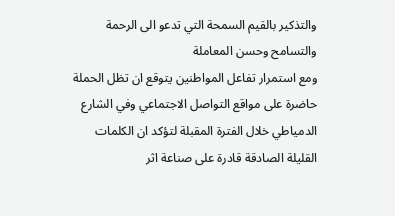والتذكير بالقيم السمحة التي تدعو الى الرحمة والتسامح وحسن المعاملة
ومع استمرار تفاعل المواطنين يتوقع ان تظل الحملة حاضرة على مواقع التواصل الاجتماعي وفي الشارع الدمياطي خلال الفترة المقبلة لتؤكد ان الكلمات القليلة الصادقة قادرة على صناعة اثر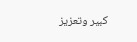كبير وتعزيز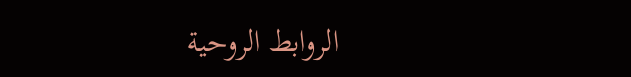الروابط الروحية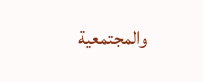والمجتمعية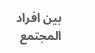بين افراد المجتمع